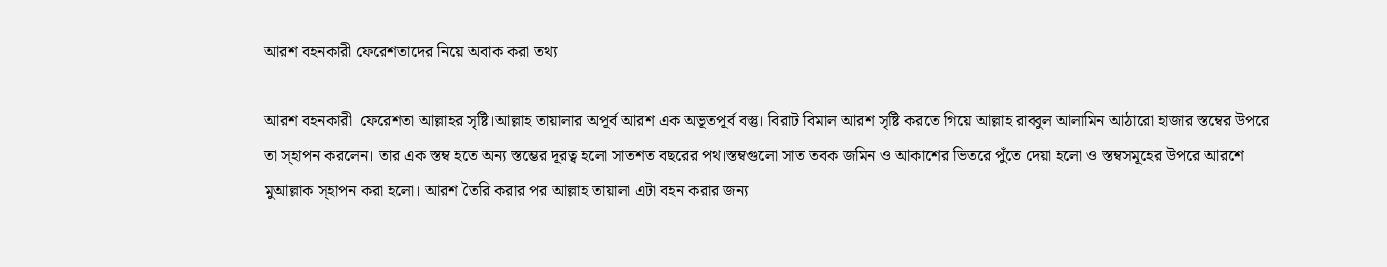আরশ বহনকারী ফেরেশতাদের নিয়ে অবাক করা তথ্য

আরশ বহনকারী  ফেরেশতা আল্লাহর সৃষ্টি।আল্লাহ তায়ালার অপূর্ব আরশ এক অভূতপূর্ব বস্তু। বিরাট বিমাল আরশ সৃষ্টি করতে গিয়ে আল্লাহ রাব্বুল আলামিন আঠারো হাজার স্তম্বের উপরে তা স্হাপন করলেন। তার এক স্তম্ব হতে অন্য স্তম্ভের দূরত্ব হলো সাতশত বছরের পথ।স্তম্বগুলো সাত তবক জমিন ও আকাশের ভিতরে পুঁতে দেয়া হলো ও স্তম্বসমূহের উপরে আরশে মুআল্লাক স্হাপন করা হলো। আরশ তৈরি করার পর আল্লাহ তায়ালা এটা বহন করার জন্য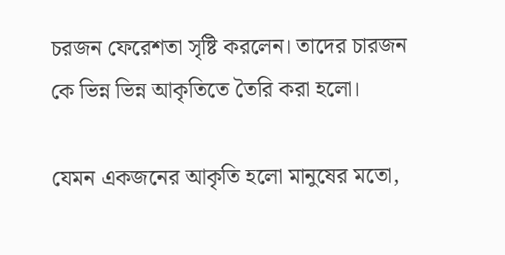চরজন ফেরেশতা সৃষ্টি করলেন। তাদের চারজন কে ভিন্ন ভিন্ন আকৃতিতে তৈরি করা হলো।

যেমন একজনের আকৃতি হলো মানুষের মতো,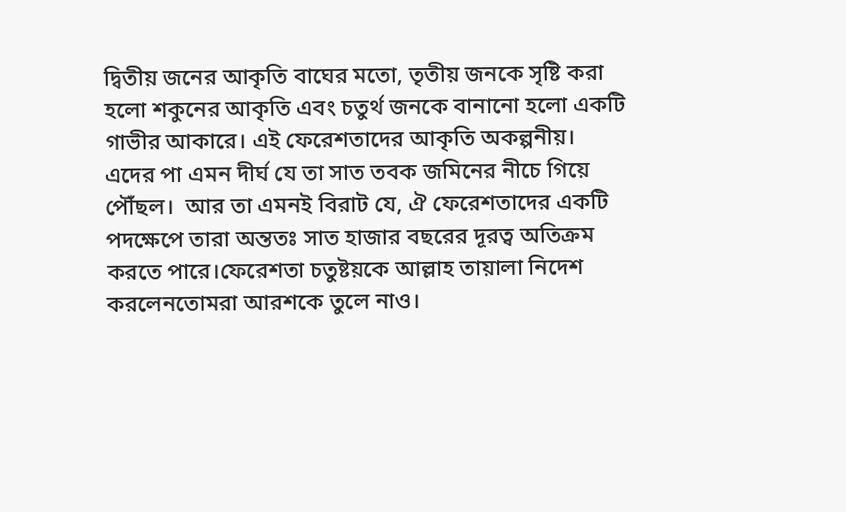দ্বিতীয় জনের আকৃতি বাঘের মতো, তৃতীয় জনকে সৃষ্টি করা হলো শকুনের আকৃতি এবং চতুর্থ জনকে বানানো হলো একটি গাভীর আকারে। এই ফেরেশতাদের আকৃতি অকল্পনীয়।  এদের পা এমন দীর্ঘ যে তা সাত তবক জমিনের নীচে গিয়ে পৌঁছল।  আর তা এমনই বিরাট যে, ঐ ফেরেশতাদের একটি পদক্ষেপে তারা অন্ততঃ সাত হাজার বছরের দূরত্ব অতিক্রম করতে পারে।ফেরেশতা চতুষ্টয়কে আল্লাহ তায়ালা নিদেশ করলেনতোমরা আরশকে তুলে নাও।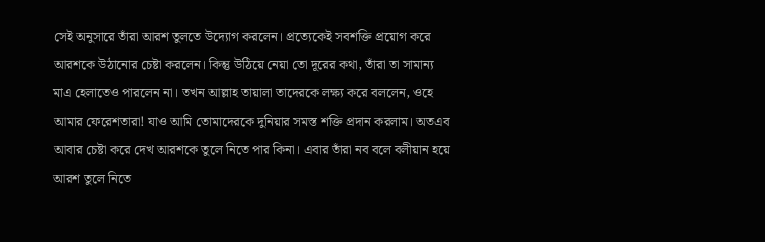সেই অনুসারে তাঁরা আরশ তুলতে উদ্যোগ করলেন। প্রত্যেকেই সবশক্তি প্রয়োগ করে আরশকে উঠানোর চেষ্টা করলেন। কিন্তু উঠিয়ে নেয়া তো দূরের কথা, তাঁরা তা সামান্য মাএ হেলাতেও পারলেন না। তখন আল্লাহ তায়ালা তাদেরকে লক্ষ্য করে বললেন, ওহে আমার ফেরেশতারা! যাও আমি তোমাদেরকে দুনিয়ার সমস্ত শক্তি প্রদান করলাম। অতএব আবার চেষ্টা করে দেখ আরশকে তুলে নিতে পার কিনা। এবার তাঁরা নব বলে বলীয়ান হয়ে আরশ তুলে নিতে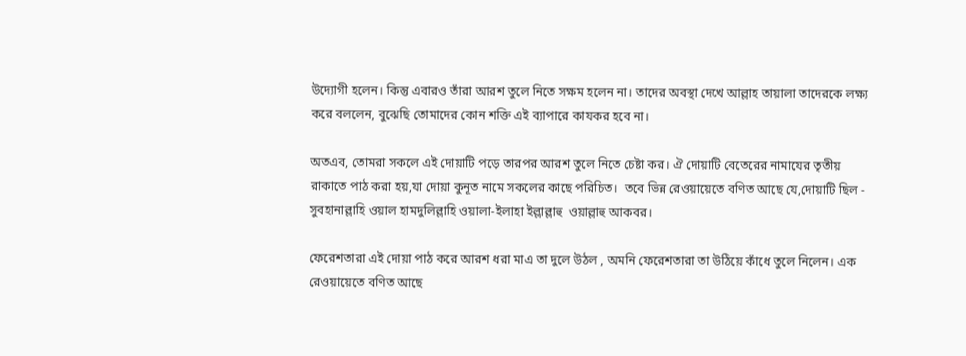উদ্যোগী হলেন। কিন্তু এবারও তাঁরা আরশ তুলে নিতে সক্ষম হলেন না। তাদের অবস্থা দেখে আল্লাহ তায়ালা তাদেরকে লক্ষ্য করে বললেন, বুঝেছি তোমাদের কোন শক্তি এই ব্যাপারে কাযকর হবে না।

অতএব, তোমরা সকলে এই দোয়াটি পড়ে তারপর আরশ তুলে নিতে চেষ্টা কর। ঐ দোয়াটি বেতেরের নামাযের তৃতীয় রাকাতে পাঠ করা হয়,যা দোয়া কুনূত নামে সকলের কাছে পরিচিত।  তবে ভিন্ন রেওয়ায়েতে বণিত আছে যে,দোয়াটি ছিল -
সুবহানাল্লাহি ওয়াল হামদুলিল্লাহি ওয়ালা-ইলাহা ইল্লাল্লাহু  ওয়াল্লাহু আকবর।

ফেরেশতারা এই দোয়া পাঠ করে আরশ ধরা মাএ তা দুলে উঠল , অমনি ফেরেশতারা তা উঠিয়ে কাঁধে তুলে নিলেন। এক রেওয়ায়েতে বণিত আছে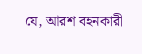যে, আরশ বহনকারী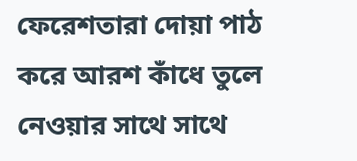ফেরেশতারা দোয়া পাঠ করে আরশ কাঁধে তুলে নেওয়ার সাথে সাথে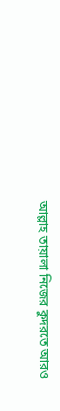আল্লাহ তায়ালা নিজের কুদরতে আরও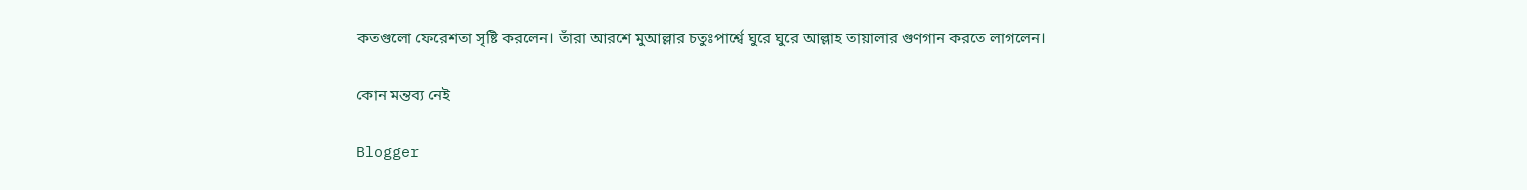কতগুলো ফেরেশতা সৃষ্টি করলেন। তাঁরা আরশে মুআল্লার চতুঃপার্শ্বে ঘুরে ঘুরে আল্লাহ তায়ালার গুণগান করতে লাগলেন।

কোন মন্তব্য নেই

Blogger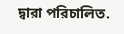দ্বারা পরিচালিত.